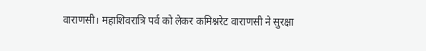वाराणसी। महाशिवरात्रि पर्व को लेकर कमिश्नरेट वाराणसी ने सुरक्षा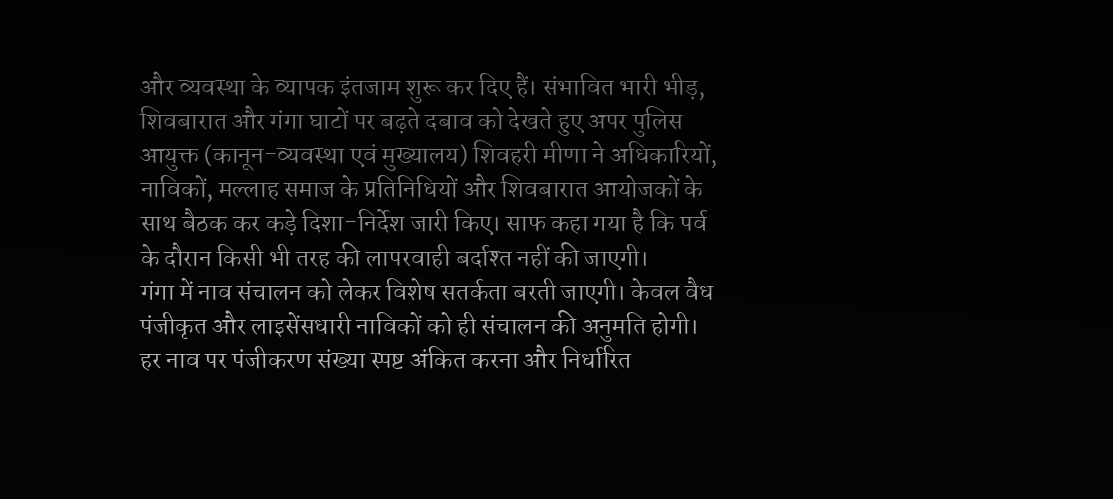और व्यवस्था के व्यापक इंतजाम शुरू कर दिए हैं। संभावित भारी भीड़, शिवबारात और गंगा घाटों पर बढ़ते दबाव को देखते हुए अपर पुलिस आयुक्त (कानून-व्यवस्था एवं मुख्यालय) शिवहरी मीणा ने अधिकारियों, नाविकों, मल्लाह समाज के प्रतिनिधियों और शिवबारात आयोजकों के साथ बैठक कर कड़े दिशा-निर्देश जारी किए। साफ कहा गया है कि पर्व के दौरान किसी भी तरह की लापरवाही बर्दाश्त नहीं की जाएगी।
गंगा में नाव संचालन को लेकर विशेष सतर्कता बरती जाएगी। केवल वैध पंजीकृत और लाइसेंसधारी नाविकों को ही संचालन की अनुमति होगी। हर नाव पर पंजीकरण संख्या स्पष्ट अंकित करना और निर्धारित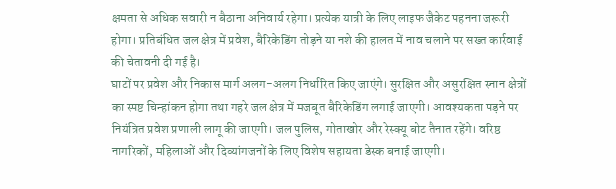क्षमता से अधिक सवारी न बैठाना अनिवार्य रहेगा। प्रत्येक यात्री के लिए लाइफ जैकेट पहनना जरूरी होगा। प्रतिबंधित जल क्षेत्र में प्रवेश, बैरिकेडिंग तोड़ने या नशे की हालत में नाव चलाने पर सख्त कार्रवाई की चेतावनी दी गई है।
घाटों पर प्रवेश और निकास मार्ग अलग-अलग निर्धारित किए जाएंगे। सुरक्षित और असुरक्षित स्नान क्षेत्रों का स्पष्ट चिन्हांकन होगा तथा गहरे जल क्षेत्र में मजबूत बैरिकेडिंग लगाई जाएगी। आवश्यकता पड़ने पर नियंत्रित प्रवेश प्रणाली लागू की जाएगी। जल पुलिस, गोताखोर और रेस्क्यू बोट तैनात रहेंगे। वरिष्ठ नागरिकों, महिलाओं और दिव्यांगजनों के लिए विशेष सहायता डेस्क बनाई जाएगी।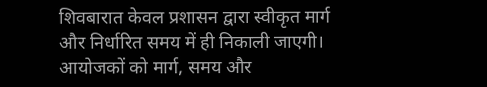शिवबारात केवल प्रशासन द्वारा स्वीकृत मार्ग और निर्धारित समय में ही निकाली जाएगी। आयोजकों को मार्ग, समय और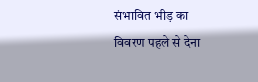संभावित भीड़ का विवरण पहले से देना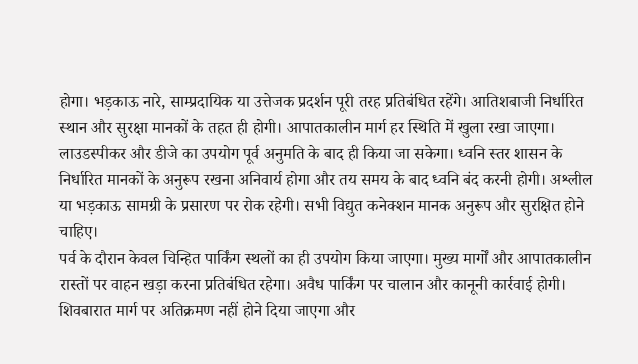होगा। भड़काऊ नारे, साम्प्रदायिक या उत्तेजक प्रदर्शन पूरी तरह प्रतिबंधित रहेंगे। आतिशबाजी निर्धारित स्थान और सुरक्षा मानकों के तहत ही होगी। आपातकालीन मार्ग हर स्थिति में खुला रखा जाएगा।
लाउडस्पीकर और डीजे का उपयोग पूर्व अनुमति के बाद ही किया जा सकेगा। ध्वनि स्तर शासन के निर्धारित मानकों के अनुरूप रखना अनिवार्य होगा और तय समय के बाद ध्वनि बंद करनी होगी। अश्लील या भड़काऊ सामग्री के प्रसारण पर रोक रहेगी। सभी विद्युत कनेक्शन मानक अनुरूप और सुरक्षित होने चाहिए।
पर्व के दौरान केवल चिन्हित पार्किंग स्थलों का ही उपयोग किया जाएगा। मुख्य मार्गों और आपातकालीन रास्तों पर वाहन खड़ा करना प्रतिबंधित रहेगा। अवैध पार्किंग पर चालान और कानूनी कार्रवाई होगी। शिवबारात मार्ग पर अतिक्रमण नहीं होने दिया जाएगा और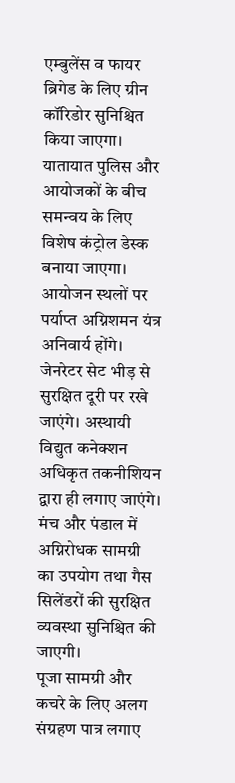एम्बुलेंस व फायर ब्रिगेड के लिए ग्रीन कॉरिडोर सुनिश्चित किया जाएगा। यातायात पुलिस और आयोजकों के बीच समन्वय के लिए विशेष कंट्रोल डेस्क बनाया जाएगा।
आयोजन स्थलों पर पर्याप्त अग्निशमन यंत्र अनिवार्य होंगे। जेनरेटर सेट भीड़ से सुरक्षित दूरी पर रखे जाएंगे। अस्थायी विद्युत कनेक्शन अधिकृत तकनीशियन द्वारा ही लगाए जाएंगे। मंच और पंडाल में अग्निरोधक सामग्री का उपयोग तथा गैस सिलेंडरों की सुरक्षित व्यवस्था सुनिश्चित की जाएगी।
पूजा सामग्री और कचरे के लिए अलग संग्रहण पात्र लगाए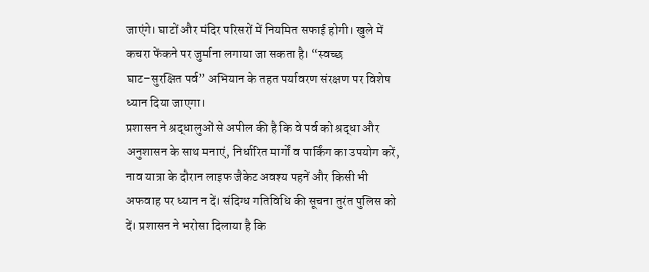जाएंगे। घाटों और मंदिर परिसरों में नियमित सफाई होगी। खुले में कचरा फेंकने पर जुर्माना लगाया जा सकता है। “स्वच्छ घाट–सुरक्षित पर्व” अभियान के तहत पर्यावरण संरक्षण पर विशेष ध्यान दिया जाएगा।
प्रशासन ने श्रद्धालुओं से अपील की है कि वे पर्व को श्रद्धा और अनुशासन के साथ मनाएं, निर्धारित मार्गों व पार्किंग का उपयोग करें, नाव यात्रा के दौरान लाइफ जैकेट अवश्य पहनें और किसी भी अफवाह पर ध्यान न दें। संदिग्ध गतिविधि की सूचना तुरंत पुलिस को दें। प्रशासन ने भरोसा दिलाया है कि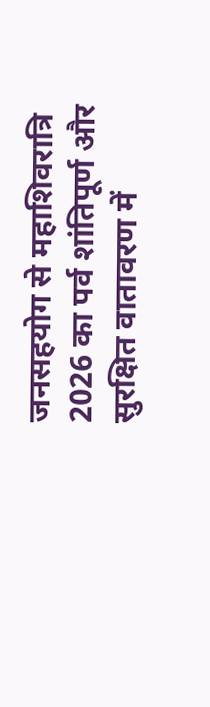जनसहयोग से महाशिवरात्रि 2026 का पर्व शांतिपूर्ण और सुरक्षित वातावरण में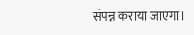संपन्न कराया जाएगा।